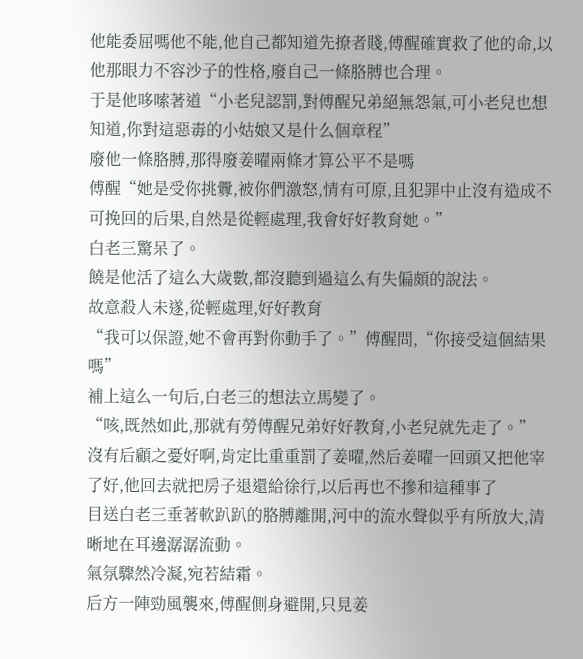他能委屈嗎他不能,他自己都知道先撩者賤,傅醒確實救了他的命,以他那眼力不容沙子的性格,廢自己一條胳膊也合理。
于是他哆嗦著道“小老兒認罰,對傅醒兄弟絕無怨氣,可小老兒也想知道,你對這惡毒的小姑娘又是什么個章程”
廢他一條胳膊,那得廢姜曜兩條才算公平不是嗎
傅醒“她是受你挑釁,被你們激怒,情有可原,且犯罪中止沒有造成不可挽回的后果,自然是從輕處理,我會好好教育她。”
白老三驚呆了。
饒是他活了這么大歲數,都沒聽到過這么有失偏頗的說法。
故意殺人未遂,從輕處理,好好教育
“我可以保證,她不會再對你動手了。”傅醒問,“你接受這個結果嗎”
補上這么一句后,白老三的想法立馬變了。
“咳,既然如此,那就有勞傅醒兄弟好好教育,小老兒就先走了。”
沒有后顧之憂好啊,肯定比重重罰了姜曜,然后姜曜一回頭又把他宰了好,他回去就把房子退還給徐行,以后再也不摻和這種事了
目送白老三垂著軟趴趴的胳膊離開,河中的流水聲似乎有所放大,清晰地在耳邊潺潺流動。
氣氛驟然冷凝,宛若結霜。
后方一陣勁風襲來,傅醒側身避開,只見姜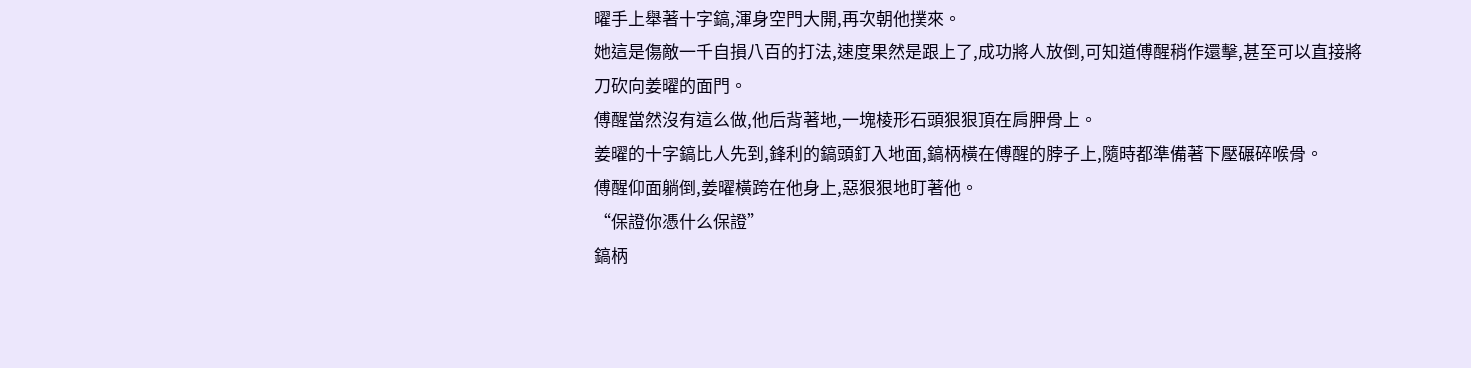曜手上舉著十字鎬,渾身空門大開,再次朝他撲來。
她這是傷敵一千自損八百的打法,速度果然是跟上了,成功將人放倒,可知道傅醒稍作還擊,甚至可以直接將刀砍向姜曜的面門。
傅醒當然沒有這么做,他后背著地,一塊棱形石頭狠狠頂在肩胛骨上。
姜曜的十字鎬比人先到,鋒利的鎬頭釘入地面,鎬柄橫在傅醒的脖子上,隨時都準備著下壓碾碎喉骨。
傅醒仰面躺倒,姜曜橫跨在他身上,惡狠狠地盯著他。
“保證你憑什么保證”
鎬柄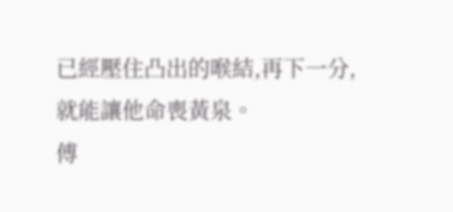已經壓住凸出的喉結,再下一分,就能讓他命喪黃泉。
傅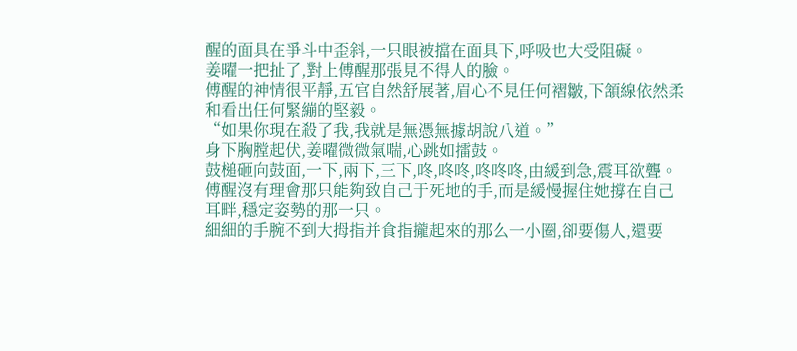醒的面具在爭斗中歪斜,一只眼被擋在面具下,呼吸也大受阻礙。
姜曜一把扯了,對上傅醒那張見不得人的臉。
傅醒的神情很平靜,五官自然舒展著,眉心不見任何褶皺,下頷線依然柔和看出任何緊繃的堅毅。
“如果你現在殺了我,我就是無憑無據胡說八道。”
身下胸膛起伏,姜曜微微氣喘,心跳如擂鼓。
鼓槌砸向鼓面,一下,兩下,三下,咚,咚咚,咚咚咚,由緩到急,震耳欲聾。
傅醒沒有理會那只能夠致自己于死地的手,而是緩慢握住她撐在自己耳畔,穩定姿勢的那一只。
細細的手腕不到大拇指并食指攏起來的那么一小圈,卻要傷人,還要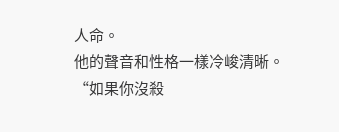人命。
他的聲音和性格一樣冷峻清晰。
“如果你沒殺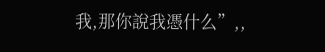我,那你說我憑什么”,,